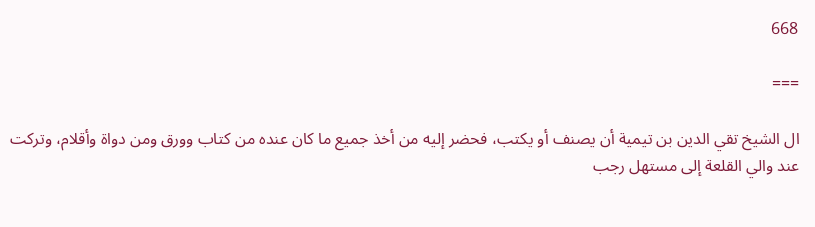668

===

ال الشيخ تقي الدين بن تيمية أن يصنف أو يكتب، فحضر إليه من أخذ جميع ما كان عنده من كتاب وورق ومن دواة وأقلام، وتركت عند والي القلعة إلى مستهل رجب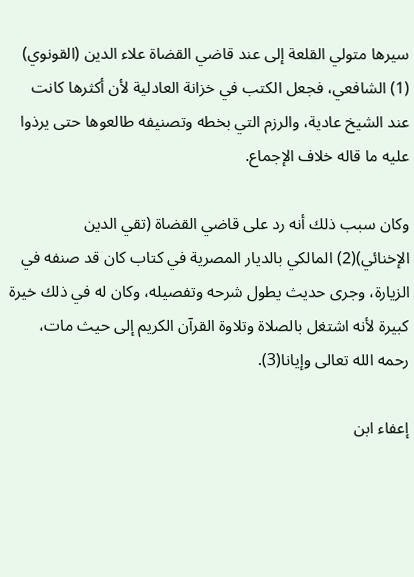سيرها متولي القلعة إلى عند قاضي القضاة علاء الدين (القونوي) (1) الشافعي، فجعل الكتب في خزانة العادلية لأن أكثرها كانت عند الشيخ عادية، والرزم التي بخطه وتصنيفه طالعوها حتى يرذوا عليه ما قاله خلاف الإجماع.

وكان سبب ذلك أنه رد على قاضي القضاة (تقي الدين الإخنائي)(2) المالكي بالديار المصرية في كتاب كان قد صنفه في الزيارة، وجرى حديث يطول شرحه وتفصيله، وكان له في ذلك خيرة كبيرة لأنه اشتغل بالصلاة وتلاوة القرآن الكريم إلى حيث مات، رحمه الله تعالى وإيانا(3).

إعفاء ابن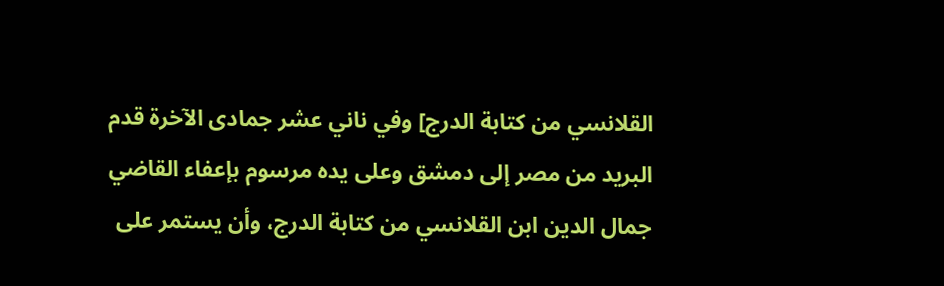القلانسي من كتابة الدرج] وفي ناني عشر جمادى الآخرة قدم البريد من مصر إلى دمشق وعلى يده مرسوم بإعفاء القاضي جمال الدين ابن القلانسي من كتابة الدرج، وأن يستمر على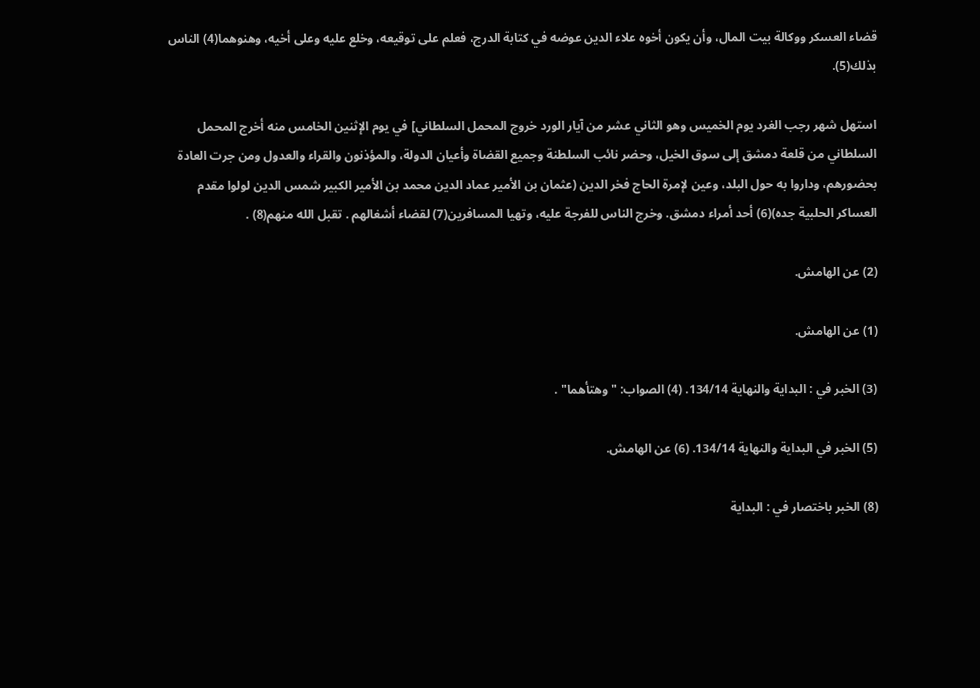قضاء العسكر ووكالة بيت المال، وأن يكون أخوه علاء الدين عوضه في كتابة الدرج، فعلم على توقيعه، وخلع عليه وعلى أخيه، وهنوهما(4) الناس بذلك(5).

استهل شهر رجب الغرد يوم الخميس وهو الثاني عشر من آيار الورد خروج المحمل السلطاني] في يوم الإثنين الخامس منه أخرج المحمل السلطاني من قلعة دمشق إلى سوق الخيل، وحضر نائب السلطنة وجميع القضاة وأعيان الدولة، والمؤذنون والقراء والعدول ومن جرت العادة بحضورهم، وداروا به حول البلد، وعين لإمرة الحاج فخر الدين (عثمان بن الأمير عماد الدين محمد بن الأمير الكبير شمس الدين لولوا مقدم العساكر الحلبية جده)(6) أحد أمراء دمشق. وخرج الناس للفرجة عليه، وتهيا المسافرين(7) لقضاء أشغالهم . تقبل الله منهم(8) .

(2) عن الهامش.

(1) عن الهامش.

(3) الخبر في : البداية والنهاية 134/14. (4) الصواب: "وهتأهما" .

(5) الخبر في البداية والنهاية 134/14. (6) عن الهامش.

(8) الخبر باختصار في : البداية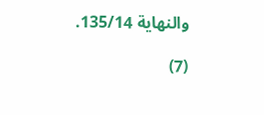والنهاية 135/14.

(7)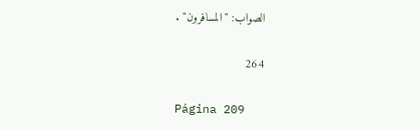الصواب: "المسافرون" .

264

Página 209